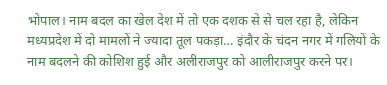भोपाल। नाम बदल का खेल देश में तो एक दशक से से चल रहा है, लेकिन मध्यप्रदेश में दो मामलों ने ज्यादा तूल पकड़ा… इंदौर के चंदन नगर में गलियों के नाम बदलने की कोशिश हुई और अलीराजपुर को आलीराजपुर करने पर।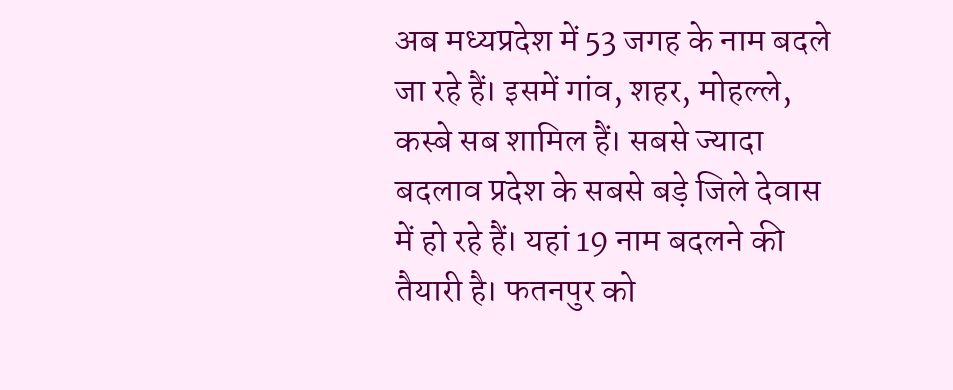अब मध्यप्रदेश में 53 जगह के नाम बदले जा रहे हैं। इसमें गांव, शहर, मोहल्ले, कस्बे सब शामिल हैं। सबसे ज्यादा बदलाव प्रदेश के सबसे बड़े जिले देवास में हो रहे हैं। यहां 19 नाम बदलने की तैयारी है। फतनपुर को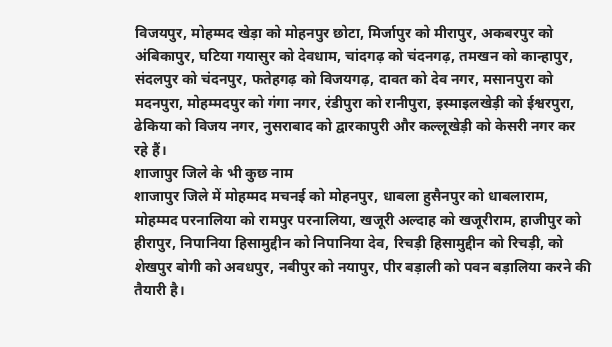विजयपुर, मोहम्मद खेड़ा को मोहनपुर छोटा, मिर्जापुर को मीरापुर, अकबरपुर को अंबिकापुर, घटिया गयासुर को देवधाम, चांदगढ़ को चंदनगढ़, तमखन को कान्हापुर, संदलपुर को चंदनपुर, फतेहगढ़ को विजयगढ़, दावत को देव नगर, मसानपुरा को मदनपुरा, मोहम्मदपुर को गंगा नगर, रंडीपुरा को रानीपुरा, इस्माइलखेड़ी को ईश्वरपुरा, ढेकिया को विजय नगर, नुसराबाद को द्वारकापुरी और कल्लूखेड़ी को केसरी नगर कर रहे हैं।
शाजापुर जिले के भी कुछ नाम
शाजापुर जिले में मोहम्मद मचनई को मोहनपुर, धाबला हुसैनपुर को धाबलाराम, मोहम्मद परनालिया को रामपुर परनालिया, खजूरी अल्दाह को खजूरीराम, हाजीपुर को हीरापुर, निपानिया हिसामुद्दीन को निपानिया देव, रिचड़ी हिसामुद्दीन को रिचड़ी, को शेखपुर बोगी को अवधपुर, नबीपुर को नयापुर, पीर बड़ाली को पवन बड़ालिया करने की तैयारी है।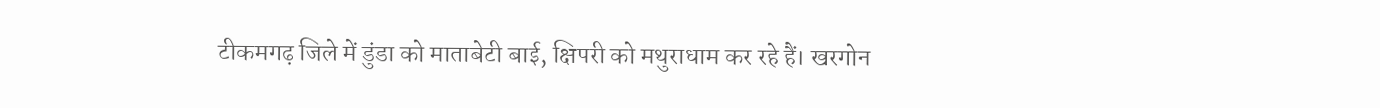टीकमगढ़ जिले में डुंडा को माताबेटी बाई, क्षिपरी को मथुराधाम कर रहे हैं। खरगोन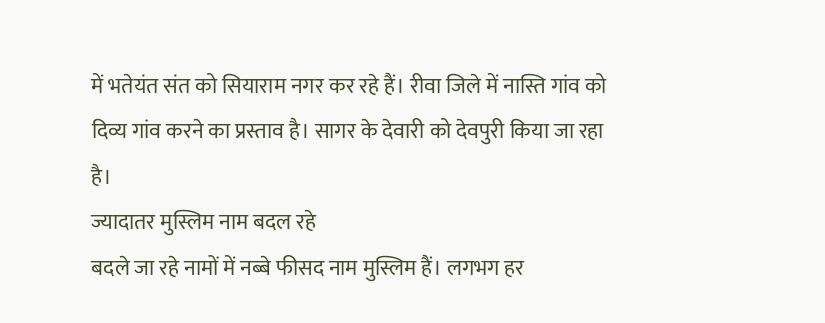में भतेयंत संत को सियाराम नगर कर रहे हैं। रीवा जिले में नास्ति गांव को दिव्य गांव करने का प्रस्ताव है। सागर के देवारी को देवपुरी किया जा रहा है।
ज्यादातर मुस्लिम नाम बदल रहे
बदले जा रहे नामों में नब्बे फीसद नाम मुस्लिम हैं। लगभग हर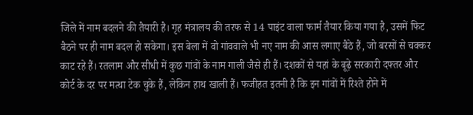जिले में नाम बदलने की तैयारी है। गृह मंत्रालय की तरफ से 14 पाइंट वाला फार्म तैयार किया गया है, उसमें फिट बैठने पर ही नाम बदल हो सकेगा। इस बेला में वो गांववाले भी नए नाम की आस लगाए बैठे हैं, जो बरसों से चक्कर काट रहे हैं। रतलाम और सीधी में कुछ गांवों के नाम गाली जैसे ही हैं। दशकों से यहां के बूढ़े सरकारी दफ्तर और कोर्ट के दर पर मत्था टेक चुके हैं, लेकिन हाथ खाली हैं। फजीहत इतनी है कि इन गांवों में रिश्ते होने में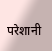परेशानी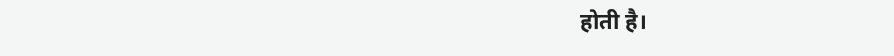होती है।